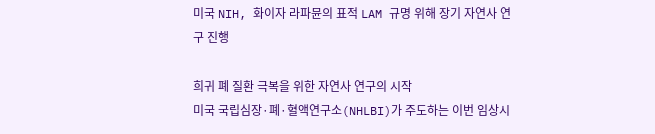미국 NIH, 화이자 라파뮨의 표적 LAM 규명 위해 장기 자연사 연구 진행

희귀 폐 질환 극복을 위한 자연사 연구의 시작
미국 국립심장·폐·혈액연구소(NHLBI)가 주도하는 이번 임상시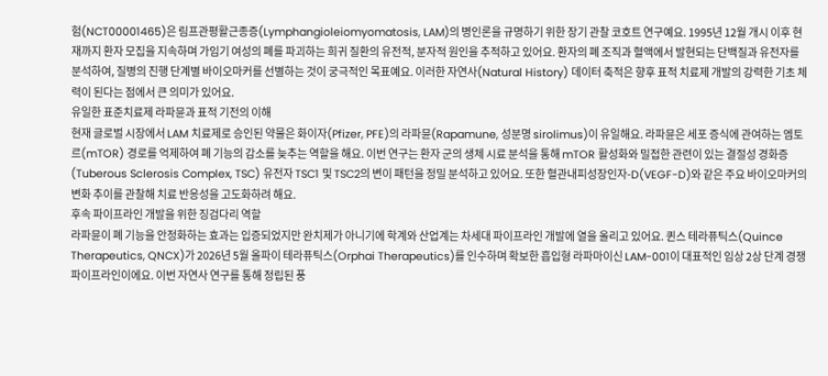험(NCT00001465)은 림프관평활근종증(Lymphangioleiomyomatosis, LAM)의 병인론을 규명하기 위한 장기 관찰 코호트 연구예요. 1995년 12월 개시 이후 현재까지 환자 모집을 지속하며 가임기 여성의 폐를 파괴하는 희귀 질환의 유전적, 분자적 원인을 추적하고 있어요. 환자의 폐 조직과 혈액에서 발현되는 단백질과 유전자를 분석하여, 질병의 진행 단계별 바이오마커를 선별하는 것이 궁극적인 목표예요. 이러한 자연사(Natural History) 데이터 축적은 향후 표적 치료제 개발의 강력한 기초 체력이 된다는 점에서 큰 의미가 있어요.
유일한 표준치료제 라파뮨과 표적 기전의 이해
현재 글로벌 시장에서 LAM 치료제로 승인된 약물은 화이자(Pfizer, PFE)의 라파뮨(Rapamune, 성분명 sirolimus)이 유일해요. 라파뮨은 세포 증식에 관여하는 엠토르(mTOR) 경로를 억제하여 폐 기능의 감소를 늦추는 역할을 해요. 이번 연구는 환자 군의 생체 시료 분석을 통해 mTOR 활성화와 밀접한 관련이 있는 결절성 경화증(Tuberous Sclerosis Complex, TSC) 유전자 TSC1 및 TSC2의 변이 패턴을 정밀 분석하고 있어요. 또한 혈관내피성장인자-D(VEGF-D)와 같은 주요 바이오마커의 변화 추이를 관찰해 치료 반응성을 고도화하려 해요.
후속 파이프라인 개발을 위한 징검다리 역할
라파뮨이 폐 기능을 안정화하는 효과는 입증되었지만 완치제가 아니기에 학계와 산업계는 차세대 파이프라인 개발에 열을 올리고 있어요. 퀸스 테라퓨틱스(Quince Therapeutics, QNCX)가 2026년 5월 올파이 테라퓨틱스(Orphai Therapeutics)를 인수하며 확보한 흡입형 라파마이신 LAM-001이 대표적인 임상 2상 단계 경쟁 파이프라인이에요. 이번 자연사 연구를 통해 정립된 풍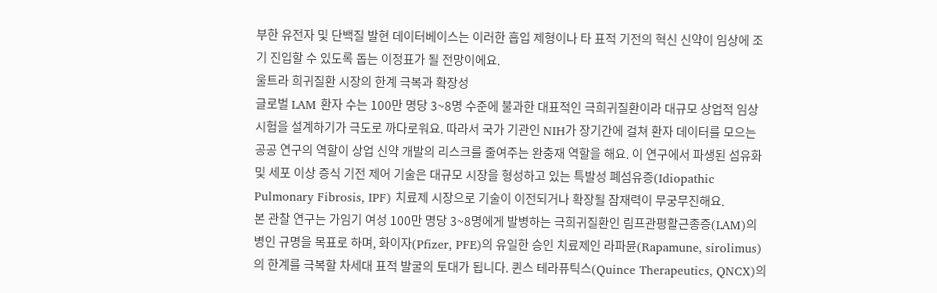부한 유전자 및 단백질 발현 데이터베이스는 이러한 흡입 제형이나 타 표적 기전의 혁신 신약이 임상에 조기 진입할 수 있도록 돕는 이정표가 될 전망이에요.
울트라 희귀질환 시장의 한계 극복과 확장성
글로벌 LAM 환자 수는 100만 명당 3~8명 수준에 불과한 대표적인 극희귀질환이라 대규모 상업적 임상시험을 설계하기가 극도로 까다로워요. 따라서 국가 기관인 NIH가 장기간에 걸쳐 환자 데이터를 모으는 공공 연구의 역할이 상업 신약 개발의 리스크를 줄여주는 완충재 역할을 해요. 이 연구에서 파생된 섬유화 및 세포 이상 증식 기전 제어 기술은 대규모 시장을 형성하고 있는 특발성 폐섬유증(Idiopathic Pulmonary Fibrosis, IPF) 치료제 시장으로 기술이 이전되거나 확장될 잠재력이 무궁무진해요.
본 관찰 연구는 가임기 여성 100만 명당 3~8명에게 발병하는 극희귀질환인 림프관평활근종증(LAM)의 병인 규명을 목표로 하며, 화이자(Pfizer, PFE)의 유일한 승인 치료제인 라파뮨(Rapamune, sirolimus)의 한계를 극복할 차세대 표적 발굴의 토대가 됩니다. 퀸스 테라퓨틱스(Quince Therapeutics, QNCX)의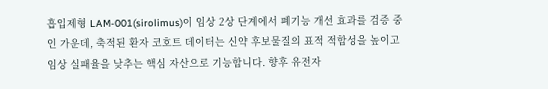흡입제형 LAM-001(sirolimus)이 임상 2상 단계에서 폐기능 개선 효과를 검증 중인 가운데, 축적된 환자 코호트 데이터는 신약 후보물질의 표적 적합성을 높이고 임상 실패율을 낮추는 핵심 자산으로 기능합니다. 향후 유전자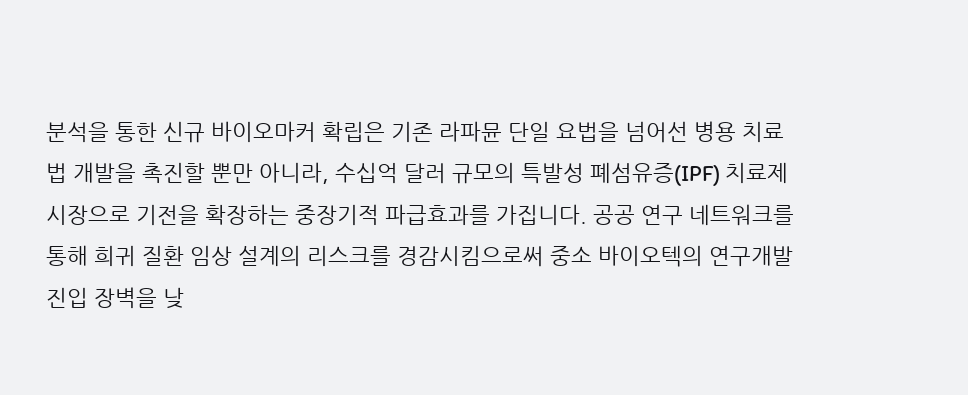분석을 통한 신규 바이오마커 확립은 기존 라파뮨 단일 요법을 넘어선 병용 치료법 개발을 촉진할 뿐만 아니라, 수십억 달러 규모의 특발성 폐섬유증(IPF) 치료제 시장으로 기전을 확장하는 중장기적 파급효과를 가집니다. 공공 연구 네트워크를 통해 희귀 질환 임상 설계의 리스크를 경감시킴으로써 중소 바이오텍의 연구개발 진입 장벽을 낮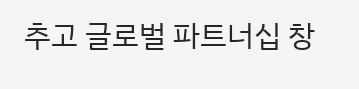추고 글로벌 파트너십 창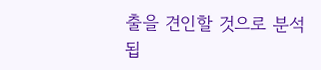출을 견인할 것으로 분석됩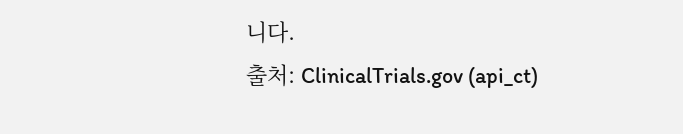니다.
출처: ClinicalTrials.gov (api_ct)